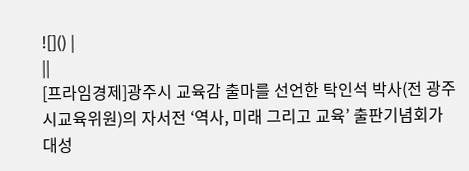![]() |
||
[프라임경제]광주시 교육감 출마를 선언한 탁인석 박사(전 광주시교육위원)의 자서전 ‘역사, 미래 그리고 교육’ 출판기념회가 대성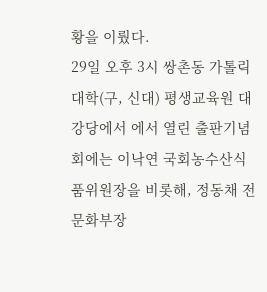황을 이뤘다.
29일 오후 3시 쌍촌동 가톨릭대학(구, 신대) 평생교육원 대강당에서 에서 열린 출판기념회에는 이낙연 국회농수산식품위원장을 비롯해, 정동채 전 문화부장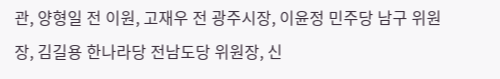관, 양형일 전 이원, 고재우 전 광주시장, 이윤정 민주당 남구 위원장, 김길용 한나라당 전남도당 위원장, 신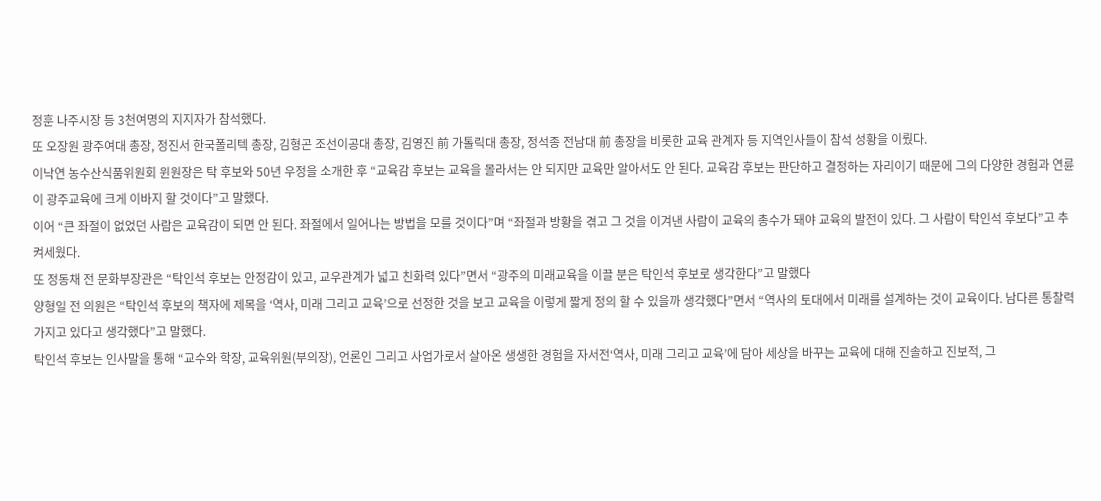정훈 나주시장 등 3천여명의 지지자가 참석했다.
또 오장원 광주여대 총장, 정진서 한국폴리텍 총장, 김형곤 조선이공대 총장, 김영진 前 가톨릭대 총장, 정석종 전남대 前 총장을 비롯한 교육 관계자 등 지역인사들이 참석 성황을 이뤘다.
이낙연 농수산식품위원회 윈원장은 탁 후보와 50년 우정을 소개한 후 “교육감 후보는 교육을 몰라서는 안 되지만 교육만 알아서도 안 된다. 교육감 후보는 판단하고 결정하는 자리이기 때문에 그의 다양한 경험과 연륜이 광주교육에 크게 이바지 할 것이다”고 말했다.
이어 “큰 좌절이 없었던 사람은 교육감이 되면 안 된다. 좌절에서 일어나는 방법을 모를 것이다”며 “좌절과 방황을 겪고 그 것을 이겨낸 사람이 교육의 총수가 돼야 교육의 발전이 있다. 그 사람이 탁인석 후보다”고 추켜세웠다.
또 정동채 전 문화부장관은 “탁인석 후보는 안정감이 있고, 교우관계가 넓고 친화력 있다”면서 “광주의 미래교육을 이끌 분은 탁인석 후보로 생각한다”고 말했다
양형일 전 의원은 “탁인석 후보의 책자에 제목을 ‘역사, 미래 그리고 교육’으로 선정한 것을 보고 교육을 이렇게 짧게 정의 할 수 있을까 생각했다”면서 “역사의 토대에서 미래를 설계하는 것이 교육이다. 남다른 통찰력 가지고 있다고 생각했다”고 말했다.
탁인석 후보는 인사말을 통해 “교수와 학장, 교육위원(부의장), 언론인 그리고 사업가로서 살아온 생생한 경험을 자서전‘역사, 미래 그리고 교육’에 담아 세상을 바꾸는 교육에 대해 진솔하고 진보적, 그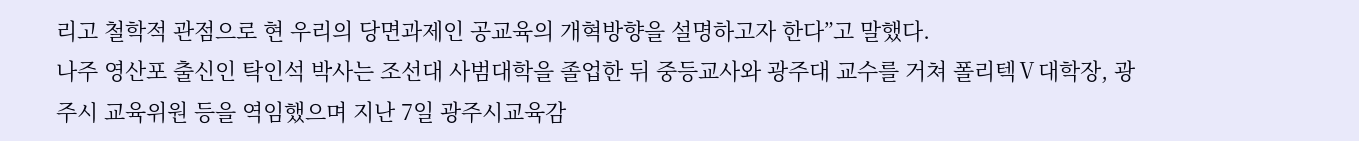리고 철학적 관점으로 현 우리의 당면과제인 공교육의 개혁방향을 설명하고자 한다”고 말했다.
나주 영산포 출신인 탁인석 박사는 조선대 사범대학을 졸업한 뒤 중등교사와 광주대 교수를 거쳐 폴리텍Ⅴ대학장, 광주시 교육위원 등을 역임했으며 지난 7일 광주시교육감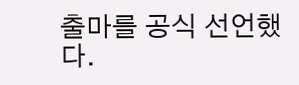출마를 공식 선언했다.